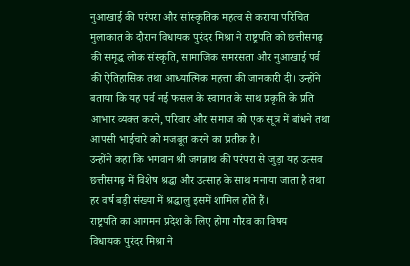नुआखाई की परंपरा और सांस्कृतिक महत्व से कराया परिचित
मुलाकात के दौरान विधायक पुरंदर मिश्रा ने राष्ट्रपति को छत्तीसगढ़ की समृद्ध लोक संस्कृति, सामाजिक समरसता और नुआखाई पर्व की ऐतिहासिक तथा आध्यात्मिक महत्ता की जानकारी दी। उन्होंने बताया कि यह पर्व नई फसल के स्वागत के साथ प्रकृति के प्रति आभार व्यक्त करने, परिवार और समाज को एक सूत्र में बांधने तथा आपसी भाईचारे को मजबूत करने का प्रतीक है।
उन्होंने कहा कि भगवान श्री जगन्नाथ की परंपरा से जुड़ा यह उत्सव छत्तीसगढ़ में विशेष श्रद्धा और उत्साह के साथ मनाया जाता है तथा हर वर्ष बड़ी संख्या में श्रद्धालु इसमें शामिल होते हैं।
राष्ट्रपति का आगमन प्रदेश के लिए होगा गौरव का विषय
विधायक पुरंदर मिश्रा ने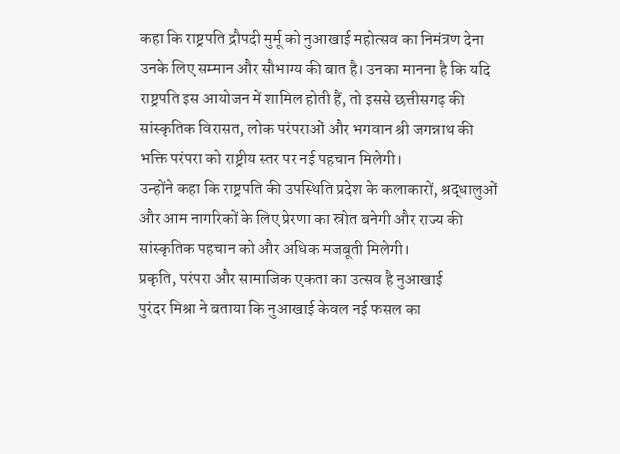कहा कि राष्ट्रपति द्रौपदी मुर्मू को नुआखाई महोत्सव का निमंत्रण देना उनके लिए सम्मान और सौभाग्य की बात है। उनका मानना है कि यदि राष्ट्रपति इस आयोजन में शामिल होती हैं, तो इससे छत्तीसगढ़ की सांस्कृतिक विरासत, लोक परंपराओं और भगवान श्री जगन्नाथ की भक्ति परंपरा को राष्ट्रीय स्तर पर नई पहचान मिलेगी।
उन्होंने कहा कि राष्ट्रपति की उपस्थिति प्रदेश के कलाकारों, श्रद्धालुओं और आम नागरिकों के लिए प्रेरणा का स्रोत बनेगी और राज्य की सांस्कृतिक पहचान को और अधिक मजबूती मिलेगी।
प्रकृति, परंपरा और सामाजिक एकता का उत्सव है नुआखाई
पुरंदर मिश्रा ने बताया कि नुआखाई केवल नई फसल का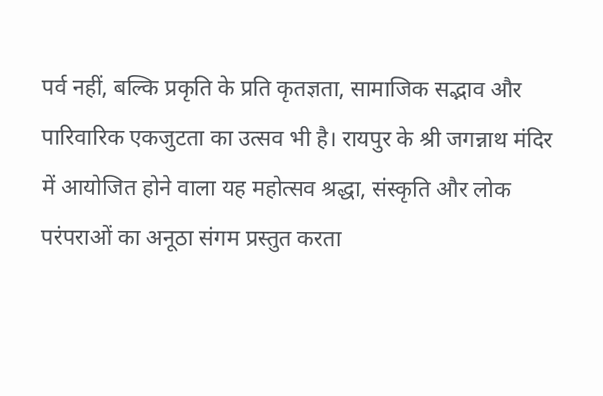पर्व नहीं, बल्कि प्रकृति के प्रति कृतज्ञता, सामाजिक सद्भाव और पारिवारिक एकजुटता का उत्सव भी है। रायपुर के श्री जगन्नाथ मंदिर में आयोजित होने वाला यह महोत्सव श्रद्धा, संस्कृति और लोक परंपराओं का अनूठा संगम प्रस्तुत करता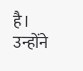है।
उन्होंने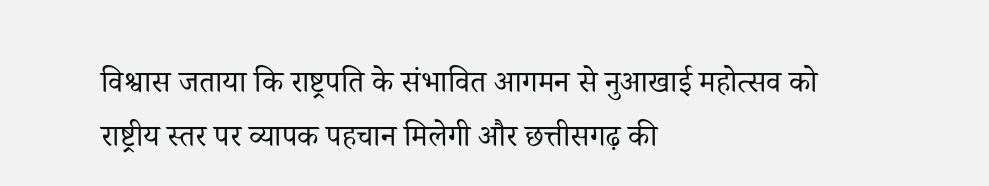विश्वास जताया कि राष्ट्रपति के संभावित आगमन से नुआखाई महोत्सव को राष्ट्रीय स्तर पर व्यापक पहचान मिलेगी और छत्तीसगढ़ की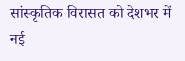सांस्कृतिक विरासत को देशभर में नई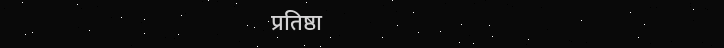प्रतिष्ठा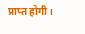प्राप्त होगी।